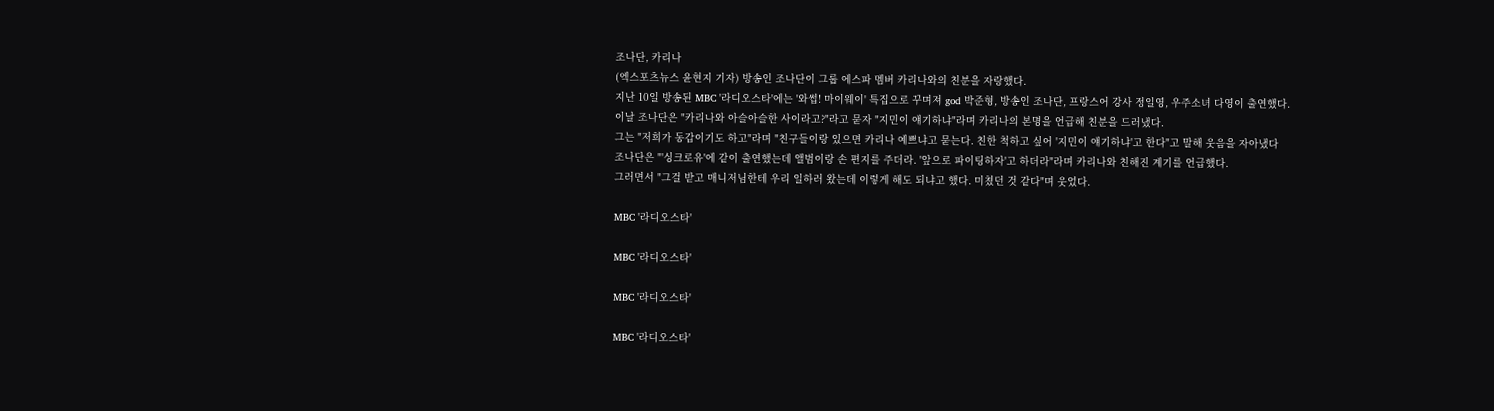조나단, 카리나
(엑스포츠뉴스 윤현지 기자) 방송인 조나단이 그룹 에스파 멤버 카리나와의 친분을 자랑했다.
지난 10일 방송된 MBC '라디오스타'에는 '와썹! 마이웨이' 특집으로 꾸며져 god 박준형, 방송인 조나단, 프랑스어 강사 정일영, 우주소녀 다영이 출연했다.
이날 조나단은 "카리나와 아슬아슬한 사이라고?"라고 묻자 "지민이 얘기하냐"라며 카리나의 본명을 언급해 친분을 드러냈다.
그는 "저희가 동갑이기도 하고"라며 "친구들이랑 있으면 카리나 예쁘냐고 묻는다. 친한 척하고 싶어 '지민이 얘기하냐'고 한다"고 말해 웃음을 자아냈다
조나단은 "'싱크로유'에 같이 출연했는데 앨범이랑 손 편지를 주더라. '앞으로 파이팅하자'고 하더라"라며 카리나와 친해진 계기를 언급했다.
그러면서 "그걸 받고 매니저님한테 우리 일하러 왔는데 이렇게 해도 되냐고 했다. 미쳤던 것 같다"며 웃었다.

MBC '라디오스타'

MBC '라디오스타'

MBC '라디오스타'

MBC '라디오스타'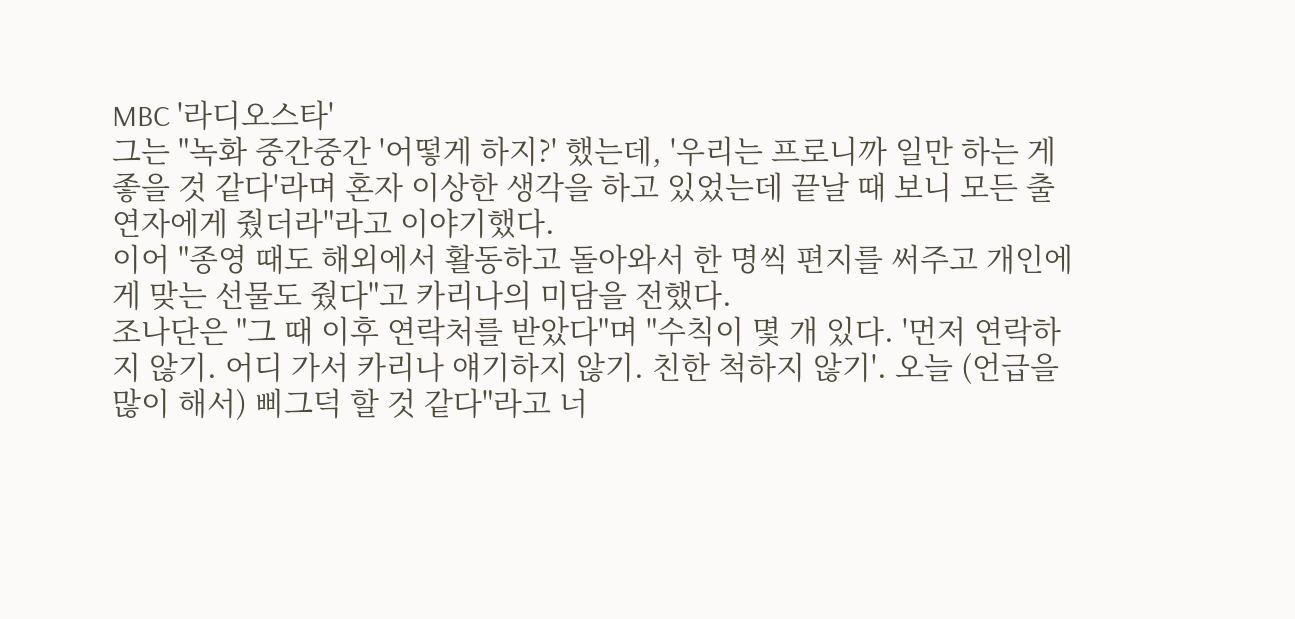MBC '라디오스타'
그는 "녹화 중간중간 '어떻게 하지?' 했는데, '우리는 프로니까 일만 하는 게 좋을 것 같다'라며 혼자 이상한 생각을 하고 있었는데 끝날 때 보니 모든 출연자에게 줬더라"라고 이야기했다.
이어 "종영 때도 해외에서 활동하고 돌아와서 한 명씩 편지를 써주고 개인에게 맞는 선물도 줬다"고 카리나의 미담을 전했다.
조나단은 "그 때 이후 연락처를 받았다"며 "수칙이 몇 개 있다. '먼저 연락하지 않기. 어디 가서 카리나 얘기하지 않기. 친한 척하지 않기'. 오늘 (언급을 많이 해서) 삐그덕 할 것 같다"라고 너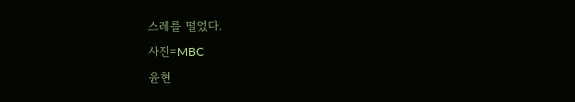스레를 떨었다.
사진=MBC
윤현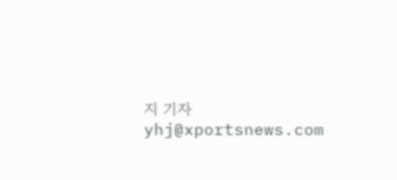지 기자 yhj@xportsnews.com